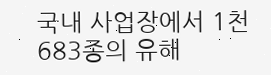국내 사업장에서 1천 683종의 유해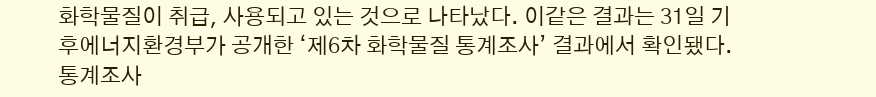화학물질이 취급, 사용되고 있는 것으로 나타났다. 이같은 결과는 31일 기후에너지환경부가 공개한 ‘제6차 화학물질 통계조사’ 결과에서 확인됐다.통계조사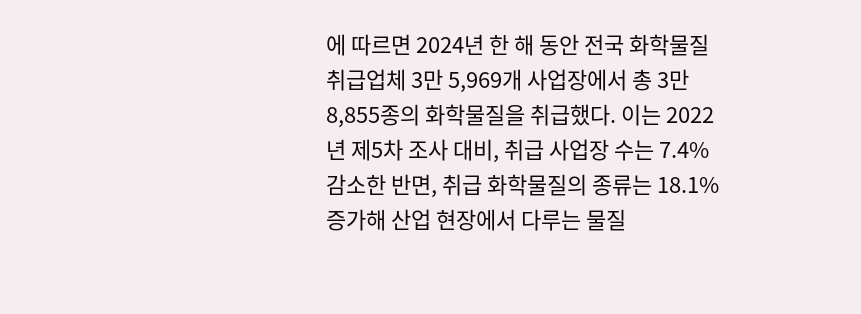에 따르면 2024년 한 해 동안 전국 화학물질 취급업체 3만 5,969개 사업장에서 총 3만 8,855종의 화학물질을 취급했다. 이는 2022년 제5차 조사 대비, 취급 사업장 수는 7.4% 감소한 반면, 취급 화학물질의 종류는 18.1% 증가해 산업 현장에서 다루는 물질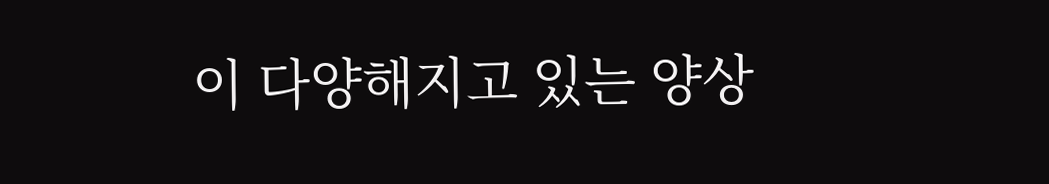이 다양해지고 있는 양상